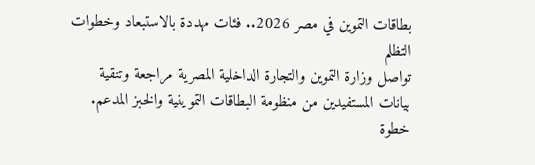بطاقات التموين في مصر 2026.. فئات مهددة بالاستبعاد وخطوات التظلم
تواصل وزارة التموين والتجارة الداخلية المصرية مراجعة وتنقية بيانات المستفيدين من منظومة البطاقات التموينية والخبز المدعم.
خطوة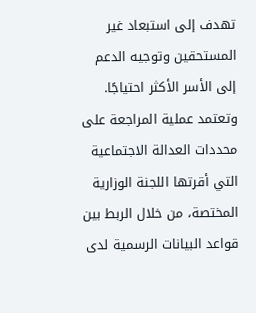تهدف إلى استبعاد غير المستحقين وتوجيه الدعم إلى الأسر الأكثر احتياجًا.
وتعتمد عملية المراجعة على محددات العدالة الاجتماعية التي أقرتها اللجنة الوزارية المختصة، من خلال الربط بين قواعد البيانات الرسمية لدى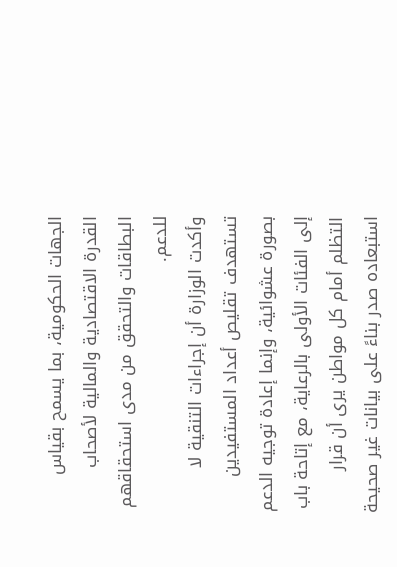الجهات الحكومية، بما يسمح بقياس القدرة الاقتصادية والمالية لأصحاب البطاقات والتحقق من مدى استحقاقهم للدعم.
وأكدت الوزارة أن إجراءات التنقية لا تستهدف تقليص أعداد المستفيدين بصورة عشوائية، وإنما إعادة توجيه الدعم إلى الفئات الأولى بالرعاية، مع إتاحة باب التظلم أمام كل مواطن يرى أن قرار استبعاده صدر بناءً على بيانات غير صحيحة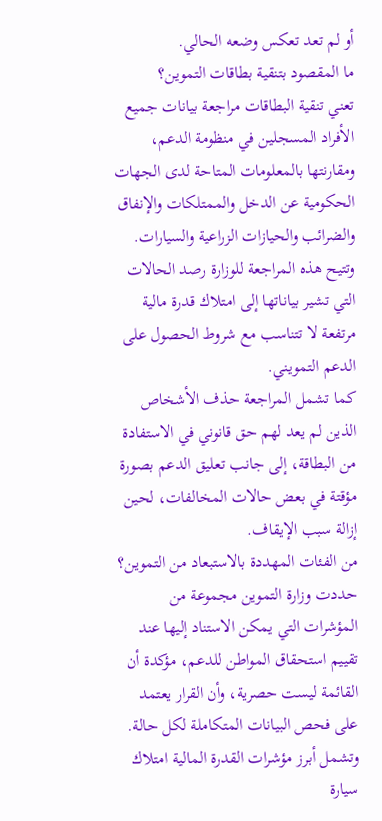أو لم تعد تعكس وضعه الحالي.
ما المقصود بتنقية بطاقات التموين؟
تعني تنقية البطاقات مراجعة بيانات جميع الأفراد المسجلين في منظومة الدعم، ومقارنتها بالمعلومات المتاحة لدى الجهات الحكومية عن الدخل والممتلكات والإنفاق والضرائب والحيازات الزراعية والسيارات.
وتتيح هذه المراجعة للوزارة رصد الحالات التي تشير بياناتها إلى امتلاك قدرة مالية مرتفعة لا تتناسب مع شروط الحصول على الدعم التمويني.
كما تشمل المراجعة حذف الأشخاص الذين لم يعد لهم حق قانوني في الاستفادة من البطاقة، إلى جانب تعليق الدعم بصورة مؤقتة في بعض حالات المخالفات، لحين إزالة سبب الإيقاف.
من الفئات المهددة بالاستبعاد من التموين؟
حددت وزارة التموين مجموعة من المؤشرات التي يمكن الاستناد إليها عند تقييم استحقاق المواطن للدعم، مؤكدة أن القائمة ليست حصرية، وأن القرار يعتمد على فحص البيانات المتكاملة لكل حالة.
وتشمل أبرز مؤشرات القدرة المالية امتلاك سيارة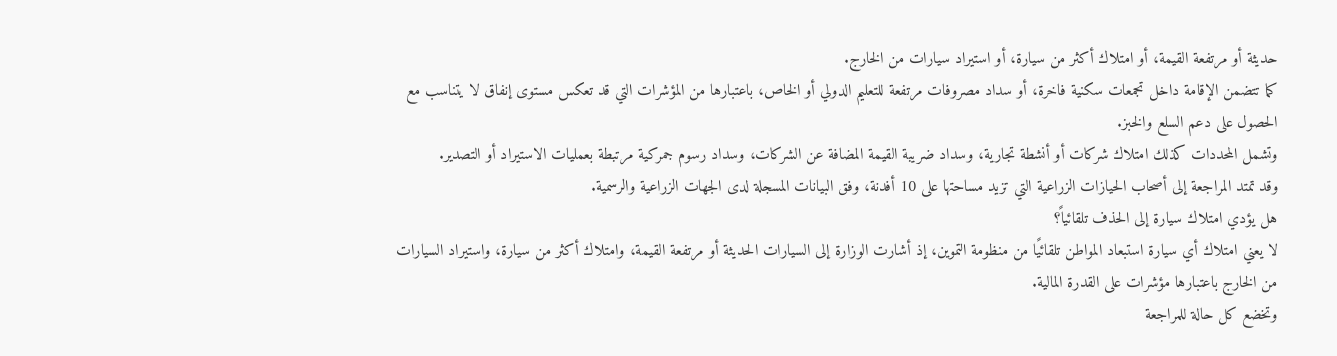حديثة أو مرتفعة القيمة، أو امتلاك أكثر من سيارة، أو استيراد سيارات من الخارج.
كما تتضمن الإقامة داخل تجمعات سكنية فاخرة، أو سداد مصروفات مرتفعة للتعليم الدولي أو الخاص، باعتبارها من المؤشرات التي قد تعكس مستوى إنفاق لا يتناسب مع الحصول على دعم السلع والخبز.
وتشمل المحددات كذلك امتلاك شركات أو أنشطة تجارية، وسداد ضريبة القيمة المضافة عن الشركات، وسداد رسوم جمركية مرتبطة بعمليات الاستيراد أو التصدير.
وقد تمتد المراجعة إلى أصحاب الحيازات الزراعية التي تزيد مساحتها على 10 أفدنة، وفق البيانات المسجلة لدى الجهات الزراعية والرسمية.
هل يؤدي امتلاك سيارة إلى الحذف تلقائياً؟
لا يعني امتلاك أي سيارة استبعاد المواطن تلقائيًا من منظومة التموين، إذ أشارت الوزارة إلى السيارات الحديثة أو مرتفعة القيمة، وامتلاك أكثر من سيارة، واستيراد السيارات من الخارج باعتبارها مؤشرات على القدرة المالية.
وتخضع كل حالة للمراجعة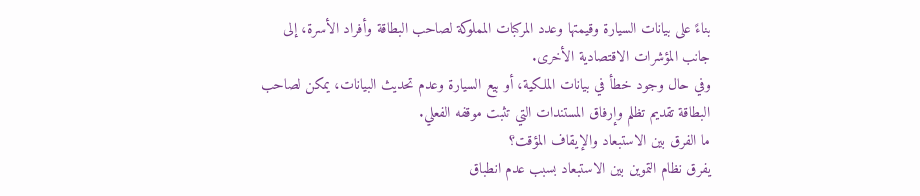بناءً على بيانات السيارة وقيمتها وعدد المركبات المملوكة لصاحب البطاقة وأفراد الأسرة، إلى جانب المؤشرات الاقتصادية الأخرى.
وفي حال وجود خطأ في بيانات الملكية، أو بيع السيارة وعدم تحديث البيانات، يمكن لصاحب البطاقة تقديم تظلم وإرفاق المستندات التي تثبت موقفه الفعلي.
ما الفرق بين الاستبعاد والإيقاف المؤقت؟
يفرق نظام التموين بين الاستبعاد بسبب عدم انطباق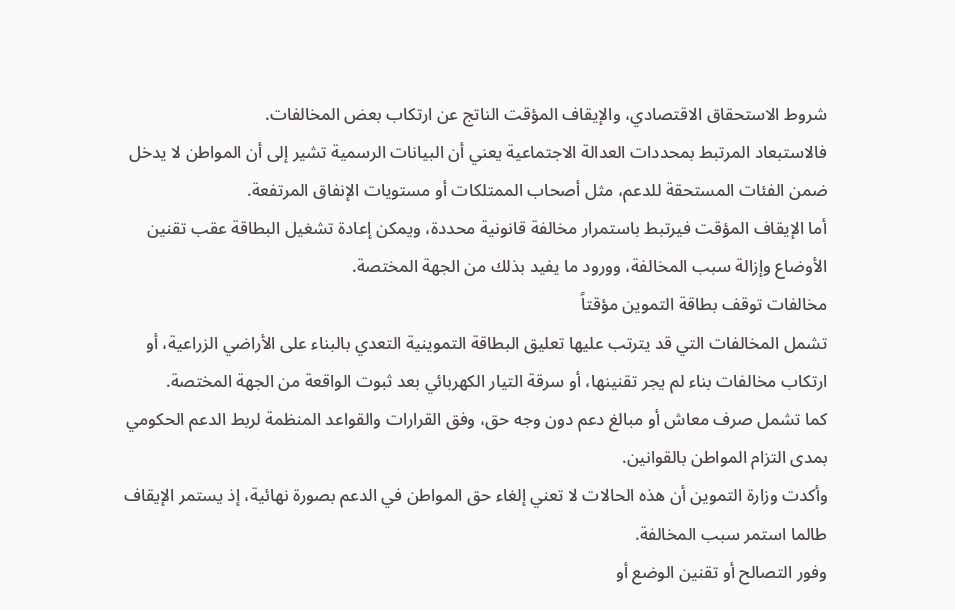شروط الاستحقاق الاقتصادي، والإيقاف المؤقت الناتج عن ارتكاب بعض المخالفات.
فالاستبعاد المرتبط بمحددات العدالة الاجتماعية يعني أن البيانات الرسمية تشير إلى أن المواطن لا يدخل ضمن الفئات المستحقة للدعم، مثل أصحاب الممتلكات أو مستويات الإنفاق المرتفعة.
أما الإيقاف المؤقت فيرتبط باستمرار مخالفة قانونية محددة، ويمكن إعادة تشغيل البطاقة عقب تقنين الأوضاع وإزالة سبب المخالفة، وورود ما يفيد بذلك من الجهة المختصة.
مخالفات توقف بطاقة التموين مؤقتاً
تشمل المخالفات التي قد يترتب عليها تعليق البطاقة التموينية التعدي بالبناء على الأراضي الزراعية، أو ارتكاب مخالفات بناء لم يجر تقنينها، أو سرقة التيار الكهربائي بعد ثبوت الواقعة من الجهة المختصة.
كما تشمل صرف معاش أو مبالغ دعم دون وجه حق، وفق القرارات والقواعد المنظمة لربط الدعم الحكومي بمدى التزام المواطن بالقوانين.
وأكدت وزارة التموين أن هذه الحالات لا تعني إلغاء حق المواطن في الدعم بصورة نهائية، إذ يستمر الإيقاف طالما استمر سبب المخالفة.
وفور التصالح أو تقنين الوضع أو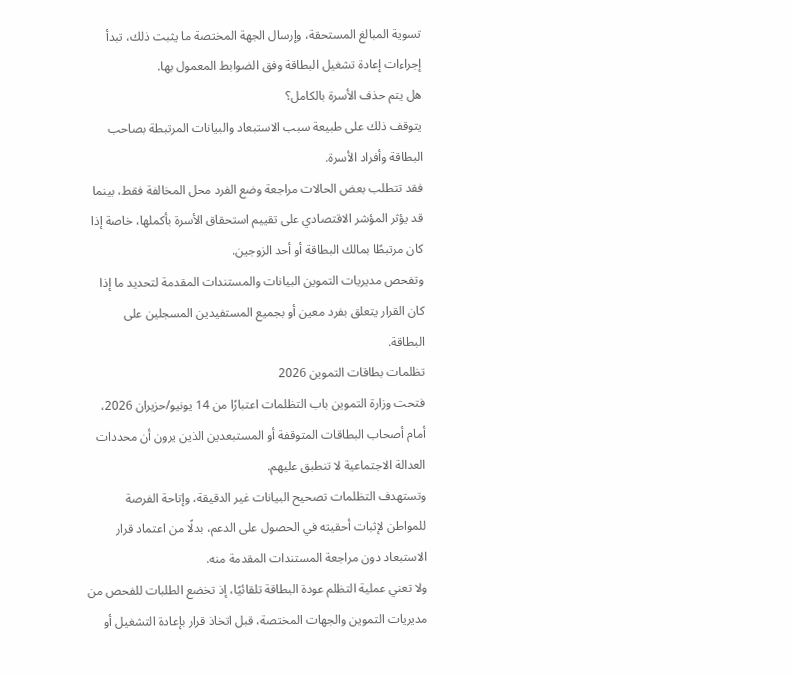تسوية المبالغ المستحقة، وإرسال الجهة المختصة ما يثبت ذلك، تبدأ إجراءات إعادة تشغيل البطاقة وفق الضوابط المعمول بها.
هل يتم حذف الأسرة بالكامل؟
يتوقف ذلك على طبيعة سبب الاستبعاد والبيانات المرتبطة بصاحب البطاقة وأفراد الأسرة.
فقد تتطلب بعض الحالات مراجعة وضع الفرد محل المخالفة فقط، بينما قد يؤثر المؤشر الاقتصادي على تقييم استحقاق الأسرة بأكملها، خاصة إذا كان مرتبطًا بمالك البطاقة أو أحد الزوجين.
وتفحص مديريات التموين البيانات والمستندات المقدمة لتحديد ما إذا كان القرار يتعلق بفرد معين أو بجميع المستفيدين المسجلين على البطاقة.
تظلمات بطاقات التموين 2026
فتحت وزارة التموين باب التظلمات اعتبارًا من 14 يونيو/حزيران 2026، أمام أصحاب البطاقات المتوقفة أو المستبعدين الذين يرون أن محددات العدالة الاجتماعية لا تنطبق عليهم.
وتستهدف التظلمات تصحيح البيانات غير الدقيقة، وإتاحة الفرصة للمواطن لإثبات أحقيته في الحصول على الدعم، بدلًا من اعتماد قرار الاستبعاد دون مراجعة المستندات المقدمة منه.
ولا تعني عملية التظلم عودة البطاقة تلقائيًا، إذ تخضع الطلبات للفحص من مديريات التموين والجهات المختصة، قبل اتخاذ قرار بإعادة التشغيل أو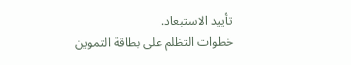تأييد الاستبعاد.
خطوات التظلم على بطاقة التموين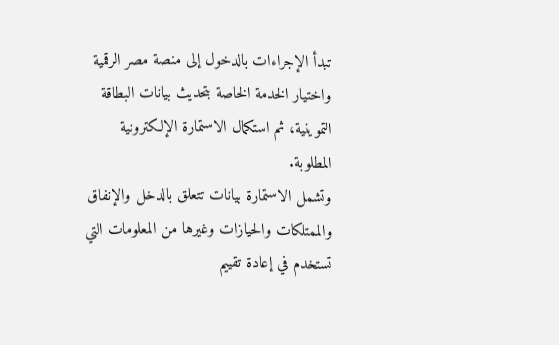تبدأ الإجراءات بالدخول إلى منصة مصر الرقمية واختيار الخدمة الخاصة بتحديث بيانات البطاقة التموينية، ثم استكمال الاستمارة الإلكترونية المطلوبة.
وتشمل الاستمارة بيانات تتعلق بالدخل والإنفاق والممتلكات والحيازات وغيرها من المعلومات التي تستخدم في إعادة تقييم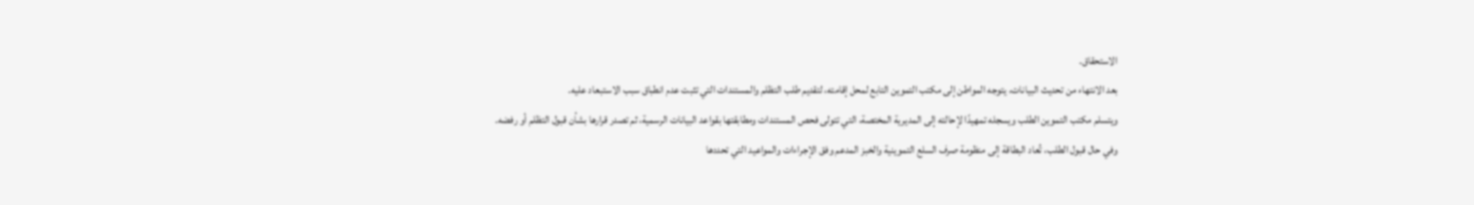الاستحقاق.
بعد الانتهاء من تحديث البيانات، يتوجه المواطن إلى مكتب التموين التابع لمحل إقامته، لتقديم طلب التظلم والمستندات التي تثبت عدم انطباق سبب الاستبعاد عليه.
ويتسلم مكتب التموين الطلب ويسجله تمهيدًا لإحالته إلى المديرية المختصة، التي تتولى فحص المستندات ومطابقتها بقواعد البيانات الرسمية، ثم تصدر قرارها بشأن قبول التظلم أو رفضه.
وفي حال قبول الطلب، تُعاد البطاقة إلى منظومة صرف السلع التموينية والخبز المدعم وفق الإجراءات والمواعيد التي تحددها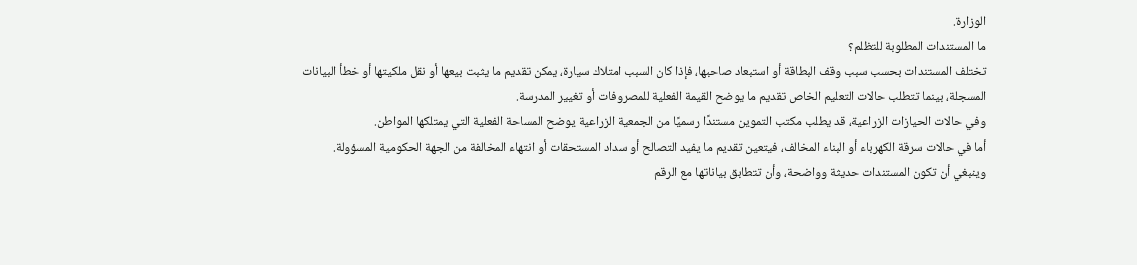الوزارة.
ما المستندات المطلوبة للتظلم؟
تختلف المستندات بحسب سبب وقف البطاقة أو استبعاد صاحبها، فإذا كان السبب امتلاك سيارة، يمكن تقديم ما يثبت بيعها أو نقل ملكيتها أو خطأ البيانات المسجلة، بينما تتطلب حالات التعليم الخاص تقديم ما يوضح القيمة الفعلية للمصروفات أو تغيير المدرسة.
وفي حالات الحيازات الزراعية، قد يطلب مكتب التموين مستندًا رسميًا من الجمعية الزراعية يوضح المساحة الفعلية التي يمتلكها المواطن.
أما في حالات سرقة الكهرباء أو البناء المخالف، فيتعين تقديم ما يفيد التصالح أو سداد المستحقات أو انتهاء المخالفة من الجهة الحكومية المسؤولة.
وينبغي أن تكون المستندات حديثة وواضحة، وأن تتطابق بياناتها مع الرقم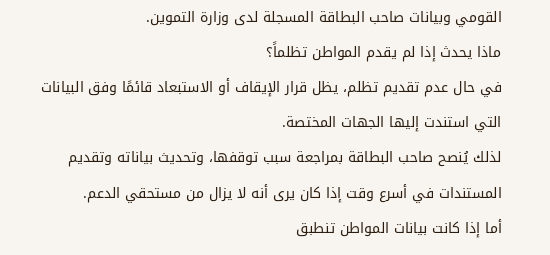القومي وبيانات صاحب البطاقة المسجلة لدى وزارة التموين.
ماذا يحدث إذا لم يقدم المواطن تظلماً؟
في حال عدم تقديم تظلم، يظل قرار الإيقاف أو الاستبعاد قائمًا وفق البيانات التي استندت إليها الجهات المختصة.
لذلك يُنصح صاحب البطاقة بمراجعة سبب توقفها، وتحديث بياناته وتقديم المستندات في أسرع وقت إذا كان يرى أنه لا يزال من مستحقي الدعم.
أما إذا كانت بيانات المواطن تنطبق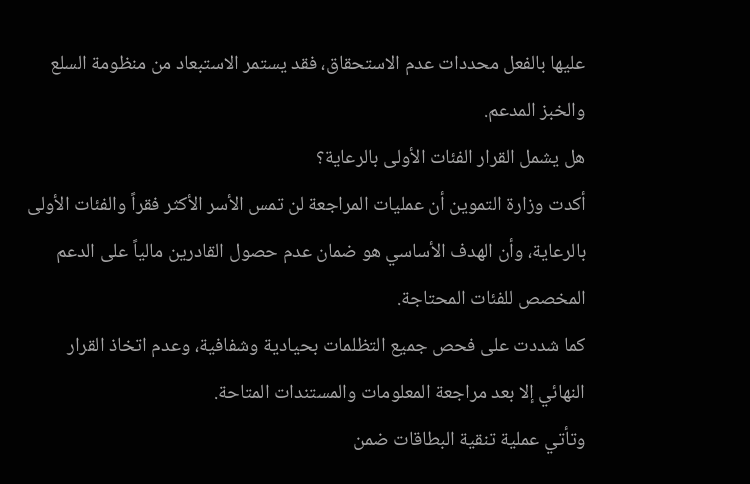عليها بالفعل محددات عدم الاستحقاق، فقد يستمر الاستبعاد من منظومة السلع والخبز المدعم.
هل يشمل القرار الفئات الأولى بالرعاية؟
أكدت وزارة التموين أن عمليات المراجعة لن تمس الأسر الأكثر فقراً والفئات الأولى بالرعاية، وأن الهدف الأساسي هو ضمان عدم حصول القادرين مالياً على الدعم المخصص للفئات المحتاجة.
كما شددت على فحص جميع التظلمات بحيادية وشفافية، وعدم اتخاذ القرار النهائي إلا بعد مراجعة المعلومات والمستندات المتاحة.
وتأتي عملية تنقية البطاقات ضمن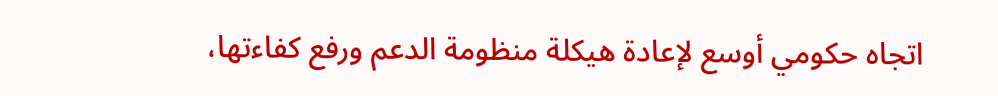اتجاه حكومي أوسع لإعادة هيكلة منظومة الدعم ورفع كفاءتها،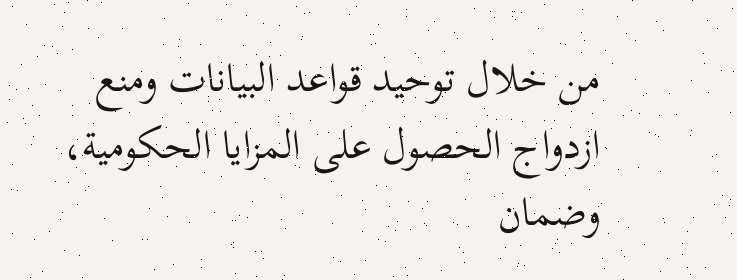من خلال توحيد قواعد البيانات ومنع ازدواج الحصول على المزايا الحكومية، وضمان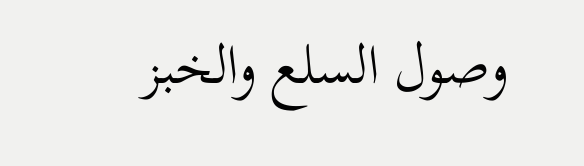وصول السلع والخبز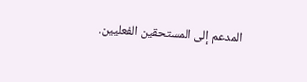المدعم إلى المستحقين الفعليين.